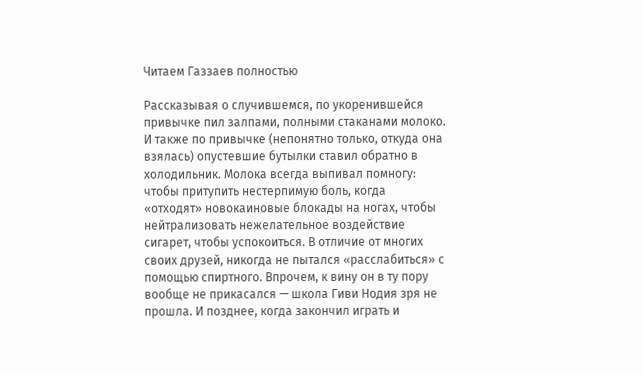Читаем Газзаев полностью

Рассказывая о случившемся, по укоренившейся привычке пил залпами, полными стаканами молоко. И также по привычке (непонятно только, откуда она взялась) опустевшие бутылки ставил обратно в холодильник. Молока всегда выпивал помногу: чтобы притупить нестерпимую боль, когда «отходят» новокаиновые блокады на ногах, чтобы нейтрализовать нежелательное воздействие сигарет, чтобы успокоиться. В отличие от многих своих друзей, никогда не пытался «расслабиться» с помощью спиртного. Впрочем, к вину он в ту пору вообще не прикасался — школа Гиви Нодия зря не прошла. И позднее, когда закончил играть и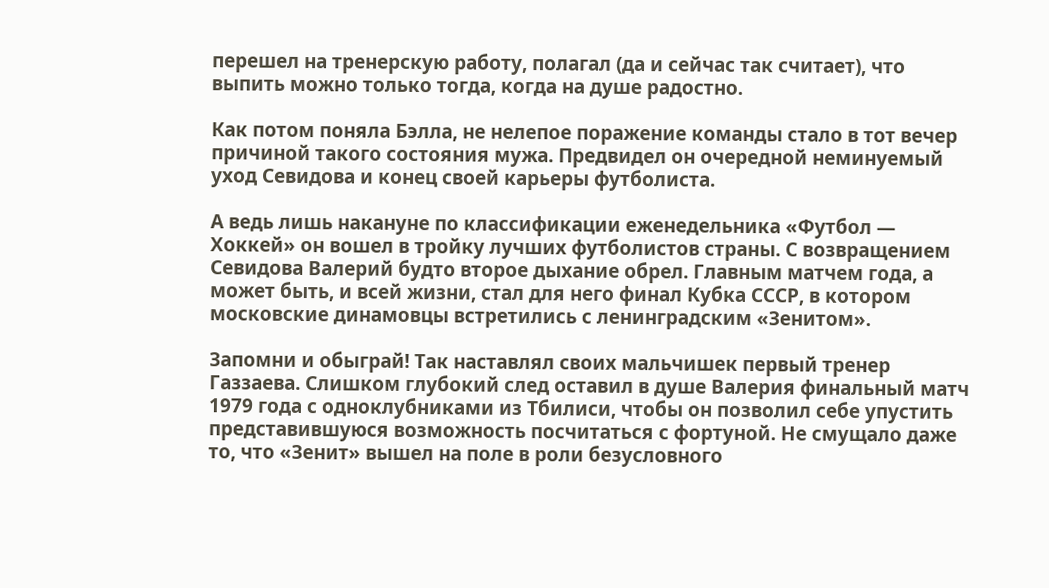перешел на тренерскую работу, полагал (да и сейчас так считает), что выпить можно только тогда, когда на душе радостно.

Как потом поняла Бэлла, не нелепое поражение команды стало в тот вечер причиной такого состояния мужа. Предвидел он очередной неминуемый уход Севидова и конец своей карьеры футболиста.

А ведь лишь накануне по классификации еженедельника «Футбол — Хоккей» он вошел в тройку лучших футболистов страны. С возвращением Севидова Валерий будто второе дыхание обрел. Главным матчем года, а может быть, и всей жизни, стал для него финал Кубка СССР, в котором московские динамовцы встретились с ленинградским «Зенитом».

Запомни и обыграй! Так наставлял своих мальчишек первый тренер Газзаева. Слишком глубокий след оставил в душе Валерия финальный матч 1979 года с одноклубниками из Тбилиси, чтобы он позволил себе упустить представившуюся возможность посчитаться с фортуной. Не смущало даже то, что «Зенит» вышел на поле в роли безусловного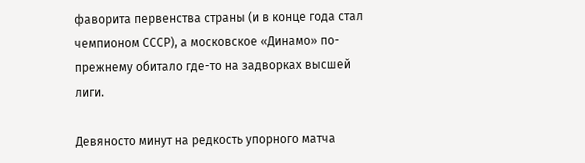фаворита первенства страны (и в конце года стал чемпионом СССР), а московское «Динамо» по-прежнему обитало где-то на задворках высшей лиги.

Девяносто минут на редкость упорного матча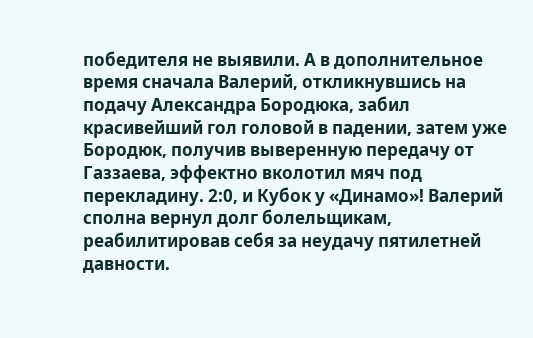победителя не выявили. А в дополнительное время сначала Валерий, откликнувшись на подачу Александра Бородюка, забил красивейший гол головой в падении, затем уже Бородюк, получив выверенную передачу от Газзаева, эффектно вколотил мяч под перекладину. 2:0, и Кубок у «Динамо»! Валерий сполна вернул долг болельщикам, реабилитировав себя за неудачу пятилетней давности.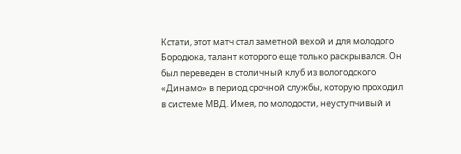Кстати, этот матч стал заметной вехой и для молодого Бородюка, талант которого еще только раскрывался. Он был переведен в столичный клуб из вологодского «Динамо» в период срочной службы, которую проходил в системе МВД. Имея, по молодости, неуступчивый и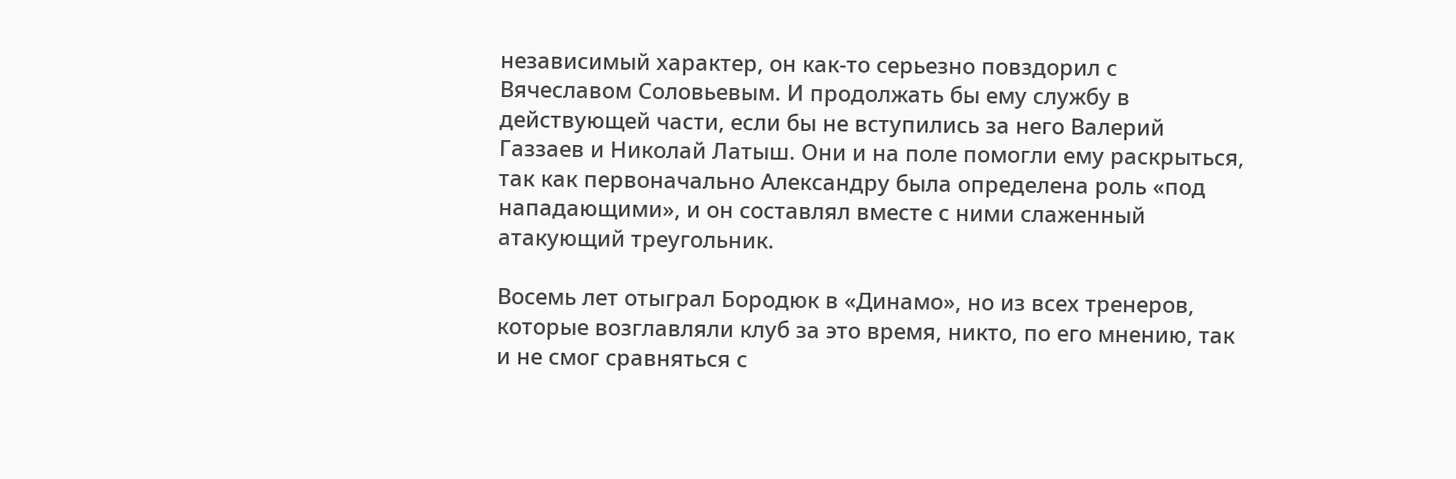независимый характер, он как-то серьезно повздорил с Вячеславом Соловьевым. И продолжать бы ему службу в действующей части, если бы не вступились за него Валерий Газзаев и Николай Латыш. Они и на поле помогли ему раскрыться, так как первоначально Александру была определена роль «под нападающими», и он составлял вместе с ними слаженный атакующий треугольник.

Восемь лет отыграл Бородюк в «Динамо», но из всех тренеров, которые возглавляли клуб за это время, никто, по его мнению, так и не смог сравняться с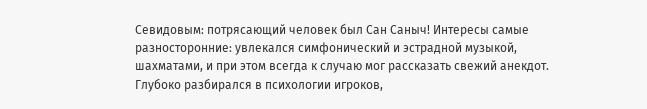Севидовым: потрясающий человек был Сан Саныч! Интересы самые разносторонние: увлекался симфонический и эстрадной музыкой, шахматами, и при этом всегда к случаю мог рассказать свежий анекдот. Глубоко разбирался в психологии игроков,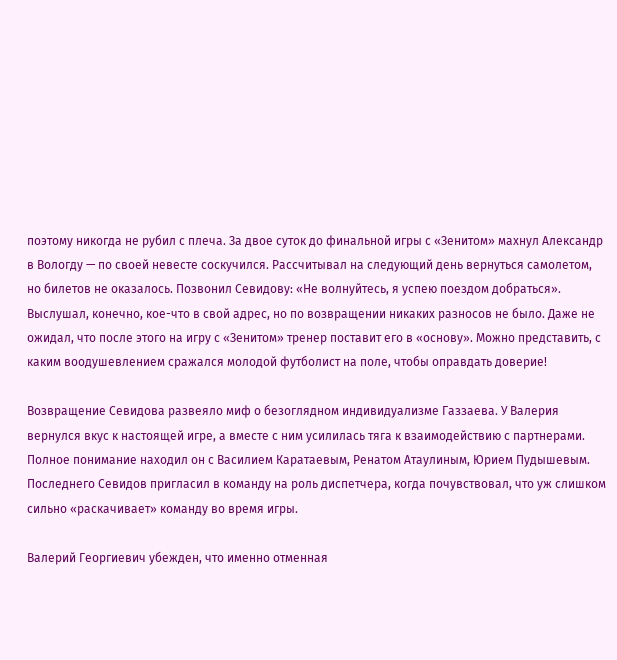поэтому никогда не рубил с плеча. За двое суток до финальной игры с «Зенитом» махнул Александр в Вологду — по своей невесте соскучился. Рассчитывал на следующий день вернуться самолетом, но билетов не оказалось. Позвонил Севидову: «Не волнуйтесь, я успею поездом добраться». Выслушал, конечно, кое-что в свой адрес, но по возвращении никаких разносов не было. Даже не ожидал, что после этого на игру с «Зенитом» тренер поставит его в «основу». Можно представить, с каким воодушевлением сражался молодой футболист на поле, чтобы оправдать доверие!

Возвращение Севидова развеяло миф о безоглядном индивидуализме Газзаева. У Валерия вернулся вкус к настоящей игре, а вместе с ним усилилась тяга к взаимодействию с партнерами. Полное понимание находил он с Василием Каратаевым, Ренатом Атаулиным, Юрием Пудышевым. Последнего Севидов пригласил в команду на роль диспетчера, когда почувствовал, что уж слишком сильно «раскачивает» команду во время игры.

Валерий Георгиевич убежден, что именно отменная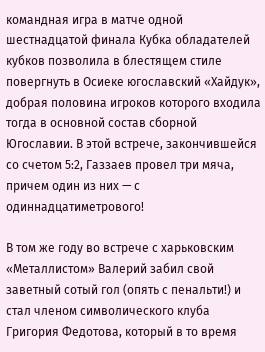командная игра в матче одной шестнадцатой финала Кубка обладателей кубков позволила в блестящем стиле повергнуть в Осиеке югославский «Хайдук», добрая половина игроков которого входила тогда в основной состав сборной Югославии. В этой встрече, закончившейся со счетом 5:2, Газзаев провел три мяча, причем один из них — с одиннадцатиметрового!

В том же году во встрече с харьковским «Металлистом» Валерий забил свой заветный сотый гол (опять с пенальти!) и стал членом символического клуба Григория Федотова, который в то время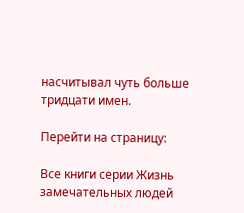насчитывал чуть больше тридцати имен.

Перейти на страницу:

Все книги серии Жизнь замечательных людей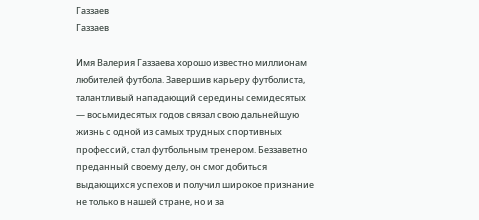Газзаев
Газзаев

Имя Валерия Газзаева хорошо известно миллионам любителей футбола. Завершив карьеру футболиста, талантливый нападающий середины семидесятых — восьмидесятых годов связал свою дальнейшую жизнь с одной из самых трудных спортивных профессий, стал футбольным тренером. Беззаветно преданный своему делу, он смог добиться выдающихся успехов и получил широкое признание не только в нашей стране, но и за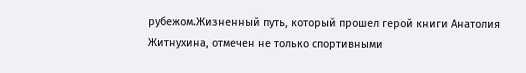рубежом.Жизненный путь, который прошел герой книги Анатолия Житнухина, отмечен не только спортивными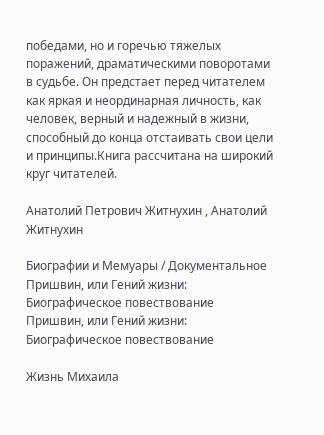победами, но и горечью тяжелых поражений, драматическими поворотами в судьбе. Он предстает перед читателем как яркая и неординарная личность, как человек, верный и надежный в жизни, способный до конца отстаивать свои цели и принципы.Книга рассчитана на широкий круг читателей.

Анатолий Петрович Житнухин , Анатолий Житнухин

Биографии и Мемуары / Документальное
Пришвин, или Гений жизни: Биографическое повествование
Пришвин, или Гений жизни: Биографическое повествование

Жизнь Михаила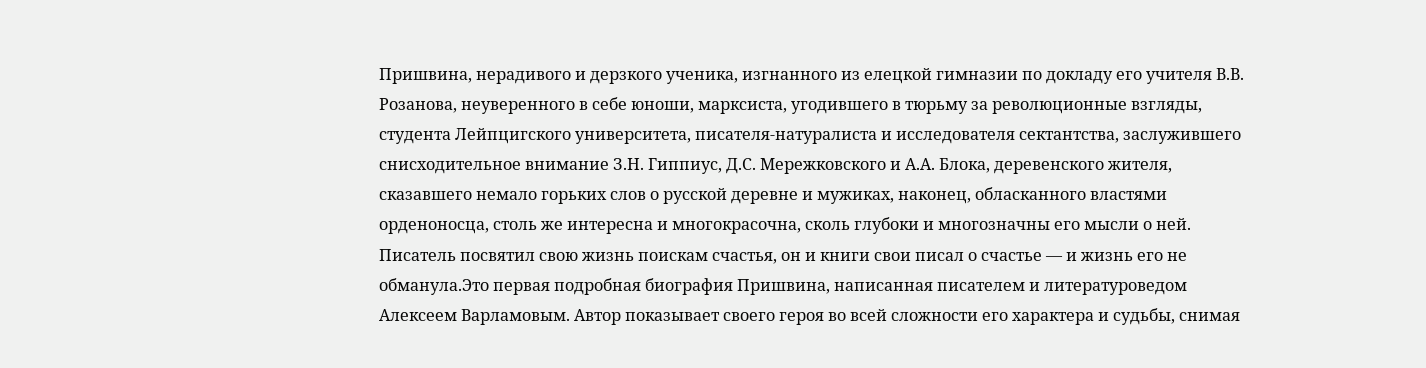Пришвина, нерадивого и дерзкого ученика, изгнанного из елецкой гимназии по докладу его учителя В.В. Розанова, неуверенного в себе юноши, марксиста, угодившего в тюрьму за революционные взгляды, студента Лейпцигского университета, писателя-натуралиста и исследователя сектантства, заслужившего снисходительное внимание З.Н. Гиппиус, Д.С. Мережковского и А.А. Блока, деревенского жителя, сказавшего немало горьких слов о русской деревне и мужиках, наконец, обласканного властями орденоносца, столь же интересна и многокрасочна, сколь глубоки и многозначны его мысли о ней. Писатель посвятил свою жизнь поискам счастья, он и книги свои писал о счастье — и жизнь его не обманула.Это первая подробная биография Пришвина, написанная писателем и литературоведом Алексеем Варламовым. Автор показывает своего героя во всей сложности его характера и судьбы, снимая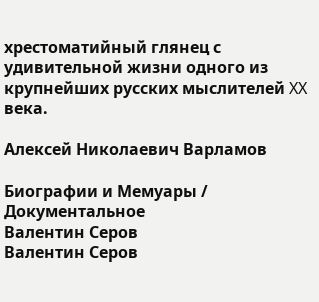хрестоматийный глянец с удивительной жизни одного из крупнейших русских мыслителей XX века.

Алексей Николаевич Варламов

Биографии и Мемуары / Документальное
Валентин Серов
Валентин Серов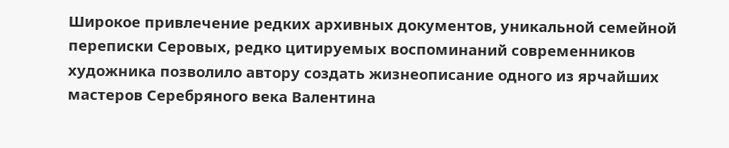Широкое привлечение редких архивных документов, уникальной семейной переписки Серовых, редко цитируемых воспоминаний современников художника позволило автору создать жизнеописание одного из ярчайших мастеров Серебряного века Валентина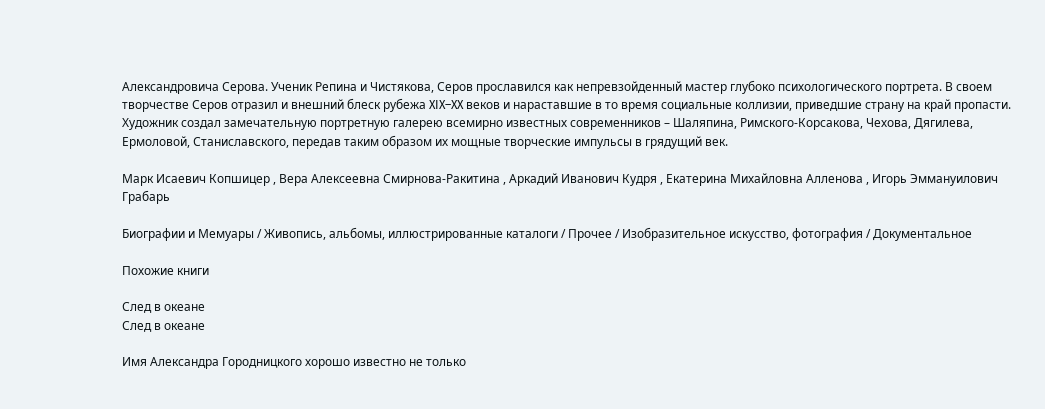Александровича Серова. Ученик Репина и Чистякова, Серов прославился как непревзойденный мастер глубоко психологического портрета. В своем творчестве Серов отразил и внешний блеск рубежа XIX–XX веков и нараставшие в то время социальные коллизии, приведшие страну на край пропасти. Художник создал замечательную портретную галерею всемирно известных современников – Шаляпина, Римского-Корсакова, Чехова, Дягилева, Ермоловой, Станиславского, передав таким образом их мощные творческие импульсы в грядущий век.

Марк Исаевич Копшицер , Вера Алексеевна Смирнова-Ракитина , Аркадий Иванович Кудря , Екатерина Михайловна Алленова , Игорь Эммануилович Грабарь

Биографии и Мемуары / Живопись, альбомы, иллюстрированные каталоги / Прочее / Изобразительное искусство, фотография / Документальное

Похожие книги

След в океане
След в океане

Имя Александра Городницкого хорошо известно не только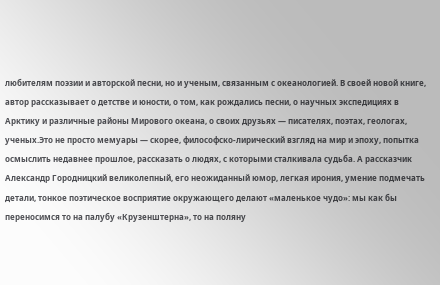любителям поэзии и авторской песни, но и ученым, связанным с океанологией. В своей новой книге, автор рассказывает о детстве и юности, о том, как рождались песни, о научных экспедициях в Арктику и различные районы Мирового океана, о своих друзьях — писателях, поэтах, геологах, ученых.Это не просто мемуары — скорее, философско-лирический взгляд на мир и эпоху, попытка осмыслить недавнее прошлое, рассказать о людях, с которыми сталкивала судьба. А рассказчик Александр Городницкий великолепный, его неожиданный юмор, легкая ирония, умение подмечать детали, тонкое поэтическое восприятие окружающего делают «маленькое чудо»: мы как бы переносимся то на палубу «Крузенштерна», то на поляну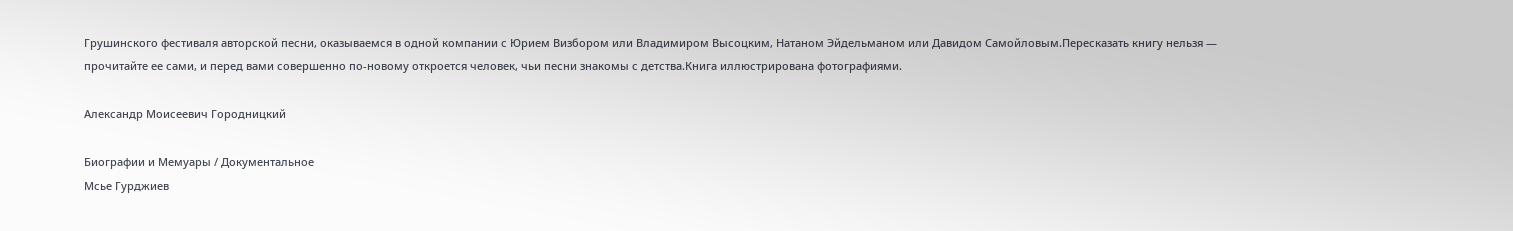Грушинского фестиваля авторской песни, оказываемся в одной компании с Юрием Визбором или Владимиром Высоцким, Натаном Эйдельманом или Давидом Самойловым.Пересказать книгу нельзя — прочитайте ее сами, и перед вами совершенно по-новому откроется человек, чьи песни знакомы с детства.Книга иллюстрирована фотографиями.

Александр Моисеевич Городницкий

Биографии и Мемуары / Документальное
Мсье Гурджиев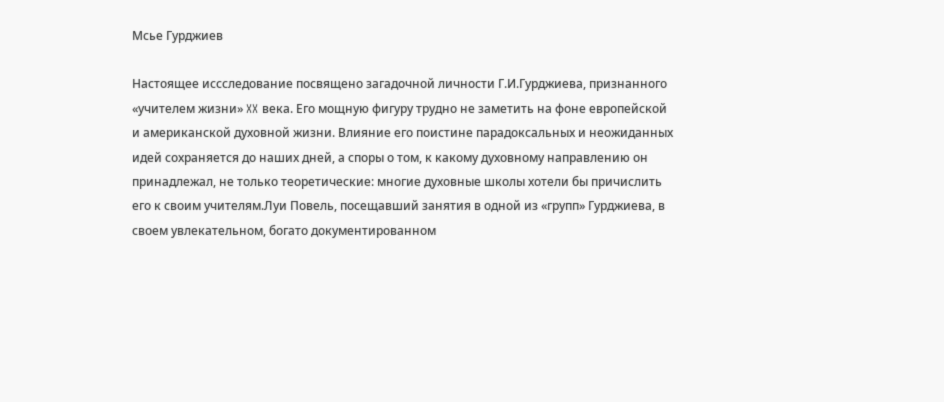Мсье Гурджиев

Настоящее иссследование посвящено загадочной личности Г.И.Гурджиева, признанного «учителем жизни» XX века. Его мощную фигуру трудно не заметить на фоне европейской и американской духовной жизни. Влияние его поистине парадоксальных и неожиданных идей сохраняется до наших дней, а споры о том, к какому духовному направлению он принадлежал, не только теоретические: многие духовные школы хотели бы причислить его к своим учителям.Луи Повель, посещавший занятия в одной из «групп» Гурджиева, в своем увлекательном, богато документированном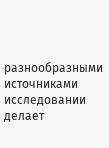разнообразными источниками исследовании делает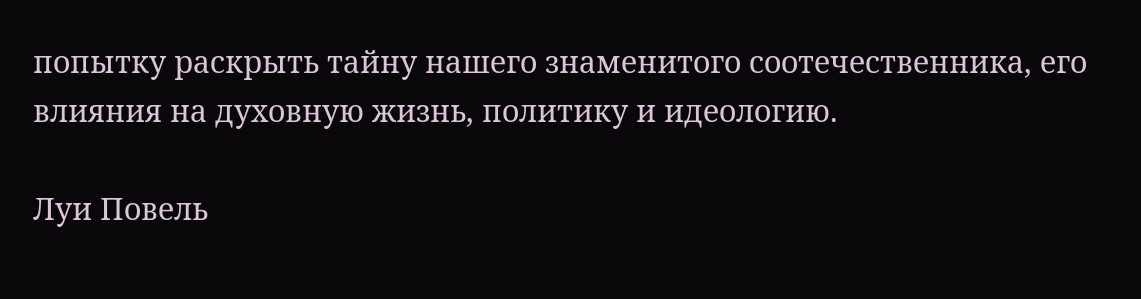попытку раскрыть тайну нашего знаменитого соотечественника, его влияния на духовную жизнь, политику и идеологию.

Луи Повель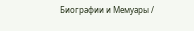Биографии и Мемуары /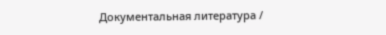Документальная литература /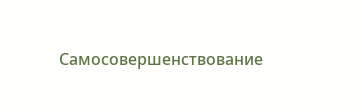Самосовершенствование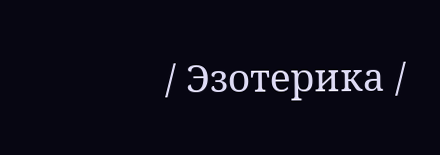/ Эзотерика /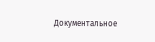Документальное